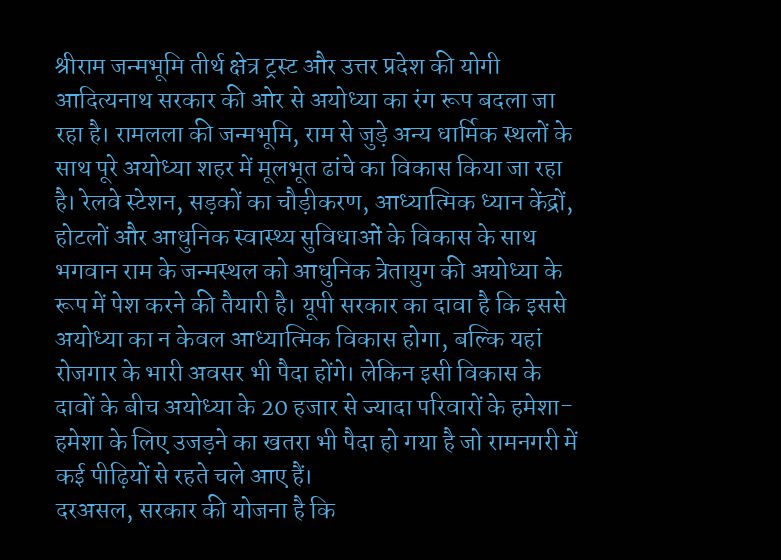श्रीराम जन्मभूमि तीर्थ क्षेत्र ट्रस्ट और उत्तर प्रदेश की योगी आदित्यनाथ सरकार की ओर से अयोध्या का रंग रूप बदला जा रहा है। रामलला की जन्मभूमि, राम से जुड़े अन्य धार्मिक स्थलों के साथ पूरे अयोध्या शहर में मूलभूत ढांचे का विकास किया जा रहा है। रेलवे स्टेशन, सड़कों का चौड़ीकरण, आध्यात्मिक ध्यान केंद्रों, होटलों और आधुनिक स्वास्थ्य सुविधाओं के विकास के साथ भगवान राम के जन्मस्थल को आधुनिक त्रेतायुग की अयोध्या के रूप में पेश करने की तैयारी है। यूपी सरकार का दावा है कि इससे अयोध्या का न केवल आध्यात्मिक विकास होगा, बल्कि यहां रोजगार के भारी अवसर भी पैदा होंगे। लेकिन इसी विकास के दावों के बीच अयोध्या के 20 हजार से ज्यादा परिवारों के हमेशा-हमेशा के लिए उजड़ने का खतरा भी पैदा हो गया है जो रामनगरी में कई पीढ़ियों से रहते चले आए हैं।
दरअसल, सरकार की योजना है कि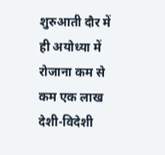शुरुआती दौर में ही अयोध्या में रोजाना कम से कम एक लाख देशी-विदेशी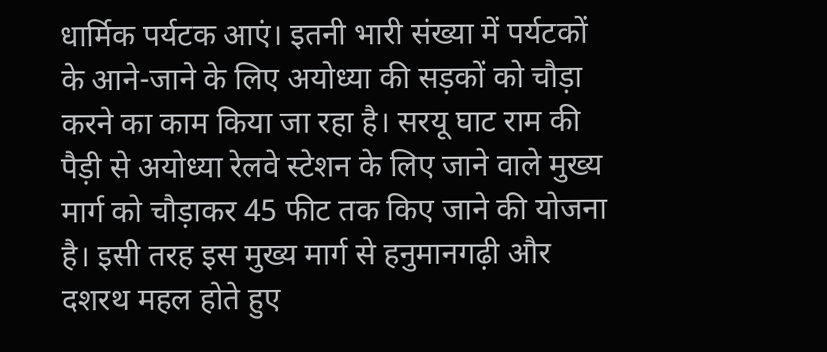धार्मिक पर्यटक आएं। इतनी भारी संख्या में पर्यटकों के आने-जाने के लिए अयोध्या की सड़कों को चौड़ा करने का काम किया जा रहा है। सरयू घाट राम की पैड़ी से अयोध्या रेलवे स्टेशन के लिए जाने वाले मुख्य मार्ग को चौड़ाकर 45 फीट तक किए जाने की योजना है। इसी तरह इस मुख्य मार्ग से हनुमानगढ़ी और दशरथ महल होते हुए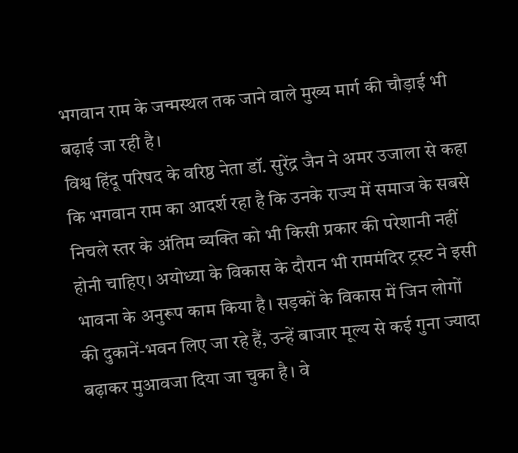भगवान राम के जन्मस्थल तक जाने वाले मुख्य मार्ग की चौड़ाई भी बढ़ाई जा रही है।
विश्व हिंदू परिषद के वरिष्ठ नेता डॉ. सुरेंद्र जैन ने अमर उजाला से कहा कि भगवान राम का आदर्श रहा है कि उनके राज्य में समाज के सबसे निचले स्तर के अंतिम व्यक्ति को भी किसी प्रकार की परेशानी नहीं होनी चाहिए। अयोध्या के विकास के दौरान भी राममंदिर ट्रस्ट ने इसी भावना के अनुरूप काम किया है। सड़कों के विकास में जिन लोगों की दुकानें-भवन लिए जा रहे हैं, उन्हें बाजार मूल्य से कई गुना ज्यादा बढ़ाकर मुआवजा दिया जा चुका है। वे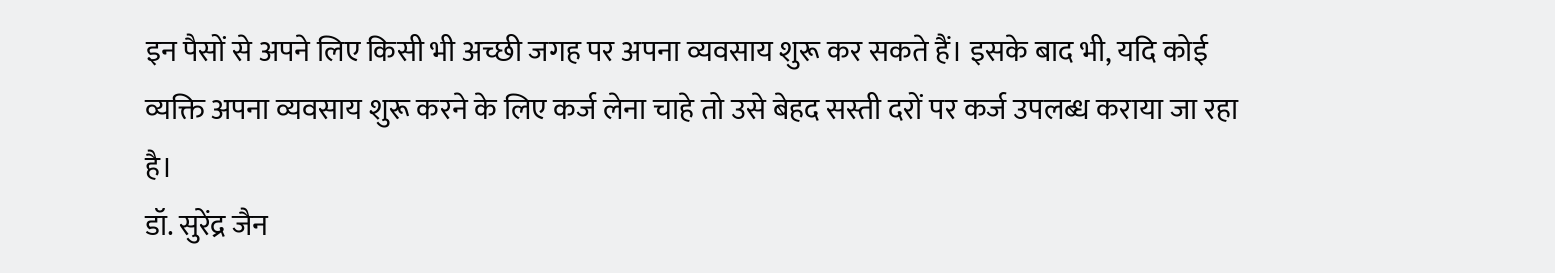इन पैसों से अपने लिए किसी भी अच्छी जगह पर अपना व्यवसाय शुरू कर सकते हैं। इसके बाद भी, यदि कोई व्यक्ति अपना व्यवसाय शुरू करने के लिए कर्ज लेना चाहे तो उसे बेहद सस्ती दरों पर कर्ज उपलब्ध कराया जा रहा है।
डॉ. सुरेंद्र जैन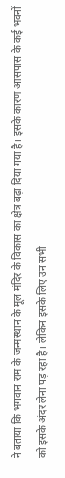ने बताया कि भगवान राम के जन्मस्थान के मूल मंदिर के विकास का क्षेत्र बढ़ा दिया गया है। इसके कारण आसपास के कई भवनों को इसके अंदर लेना पड़ रहा है। लेकिन इसके लिए उन सभी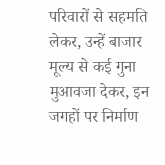परिवारों से सहमति लेकर, उन्हें बाजार मूल्य से कई गुना मुआवजा देकर, इन जगहों पर निर्माण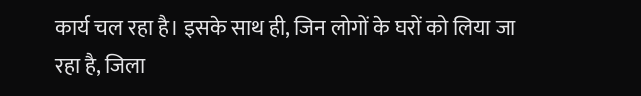कार्य चल रहा है। इसके साथ ही, जिन लोगों के घरों को लिया जा रहा है, जिला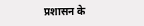प्रशासन के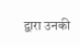द्वारा उनकी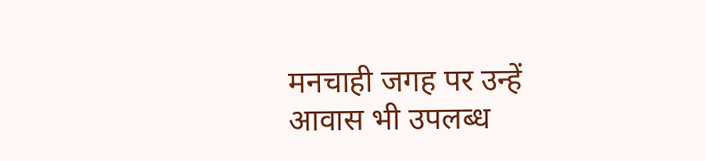मनचाही जगह पर उन्हें आवास भी उपलब्ध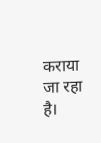कराया जा रहा है।